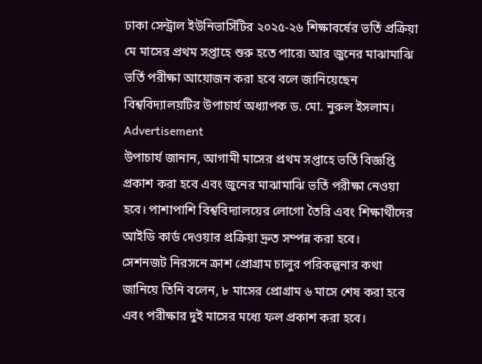ঢাকা সেন্ট্রাল ইউনিভার্সিটির ২০২৫-২৬ শিক্ষাবর্ষের ভর্তি প্রক্রিয়া মে মাসের প্রথম সপ্তাহে শুরু হতে পারে৷ আর জুনের মাঝামাঝি ভর্তি পরীক্ষা আয়োজন করা হবে বলে জানিয়েছেন বিশ্ববিদ্যালয়টির উপাচার্য অধ্যাপক ড. মো. নুরুল ইসলাম।
Advertisement
উপাচার্য জানান, আগামী মাসের প্রথম সপ্তাহে ভর্তি বিজ্ঞপ্তি প্রকাশ করা হবে এবং জুনের মাঝামাঝি ভর্তি পরীক্ষা নেওয়া হবে। পাশাপাশি বিশ্ববিদ্যালয়ের লোগো তৈরি এবং শিক্ষার্থীদের আইডি কার্ড দেওয়ার প্রক্রিয়া দ্রুত সম্পন্ন করা হবে।
সেশনজট নিরসনে ক্রাশ প্রোগ্রাম চালুর পরিকল্পনার কথা জানিয়ে তিনি বলেন, ৮ মাসের প্রোগ্রাম ৬ মাসে শেষ করা হবে এবং পরীক্ষার দুই মাসের মধ্যে ফল প্রকাশ করা হবে।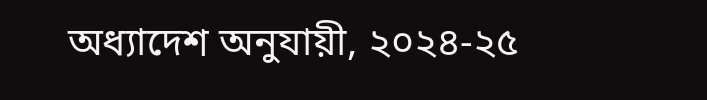অধ্যাদেশ অনুযায়ী, ২০২৪-২৫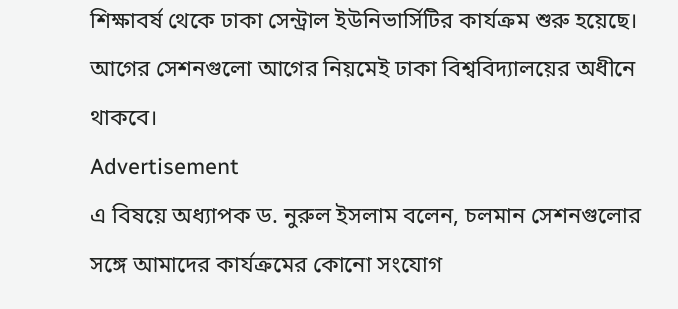শিক্ষাবর্ষ থেকে ঢাকা সেন্ট্রাল ইউনিভার্সিটির কার্যক্রম শুরু হয়েছে। আগের সেশনগুলো আগের নিয়মেই ঢাকা বিশ্ববিদ্যালয়ের অধীনে থাকবে।
Advertisement
এ বিষয়ে অধ্যাপক ড. নুরুল ইসলাম বলেন, চলমান সেশনগুলোর সঙ্গে আমাদের কার্যক্রমের কোনো সংযোগ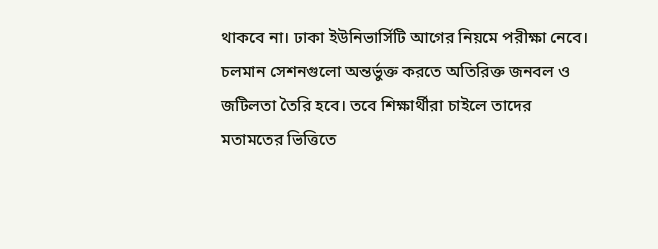থাকবে না। ঢাকা ইউনিভার্সিটি আগের নিয়মে পরীক্ষা নেবে। চলমান সেশনগুলো অন্তর্ভুক্ত করতে অতিরিক্ত জনবল ও জটিলতা তৈরি হবে। তবে শিক্ষার্থীরা চাইলে তাদের মতামতের ভিত্তিতে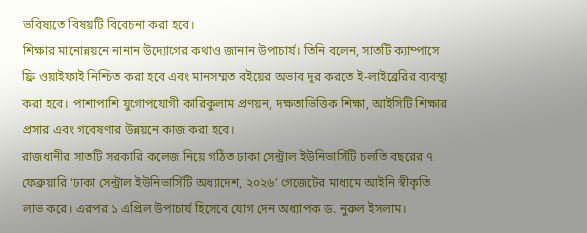ভবিষ্যতে বিষয়টি বিবেচনা করা হবে।
শিক্ষার মানোন্নয়নে নানান উদ্যোগের কথাও জানান উপাচার্য। তিনি বলেন, সাতটি ক্যাম্পাসে ফ্রি ওয়াইফাই নিশ্চিত করা হবে এবং মানসম্মত বইয়ের অভাব দূর করতে ই-লাইব্রেরির ব্যবস্থা করা হবে। পাশাপাশি যুগোপযোগী কারিকুলাম প্রণয়ন, দক্ষতাভিত্তিক শিক্ষা, আইসিটি শিক্ষার প্রসার এবং গবেষণার উন্নয়নে কাজ করা হবে।
রাজধানীর সাতটি সরকারি কলেজ নিয়ে গঠিত ঢাকা সেন্ট্রাল ইউনিভার্সিটি চলতি বছরের ৭ ফেব্রুয়ারি ‘ঢাকা সেন্ট্রাল ইউনিভার্সিটি অধ্যাদেশ, ২০২৬’ গেজেটের মাধ্যমে আইনি স্বীকৃতি লাভ করে। এরপর ১ এপ্রিল উপাচার্য হিসেবে যোগ দেন অধ্যাপক ড. নুরুল ইসলাম।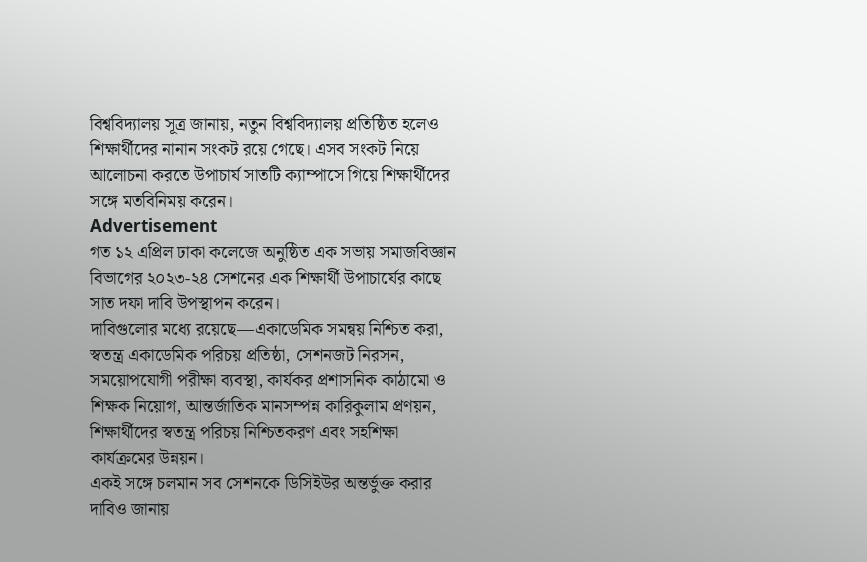বিশ্ববিদ্যালয় সূত্র জানায়, নতুন বিশ্ববিদ্যালয় প্রতিষ্ঠিত হলেও শিক্ষার্থীদের নানান সংকট রয়ে গেছে। এসব সংকট নিয়ে আলোচনা করতে উপাচার্য সাতটি ক্যাম্পাসে গিয়ে শিক্ষার্থীদের সঙ্গে মতবিনিময় করেন।
Advertisement
গত ১২ এপ্রিল ঢাকা কলেজে অনুষ্ঠিত এক সভায় সমাজবিজ্ঞান বিভাগের ২০২৩-২৪ সেশনের এক শিক্ষার্থী উপাচার্যের কাছে সাত দফা দাবি উপস্থাপন করেন।
দাবিগুলোর মধ্যে রয়েছে—একাডেমিক সমন্বয় নিশ্চিত করা, স্বতন্ত্র একাডেমিক পরিচয় প্রতিষ্ঠা, সেশনজট নিরসন, সময়োপযোগী পরীক্ষা ব্যবস্থা, কার্যকর প্রশাসনিক কাঠামো ও শিক্ষক নিয়োগ, আন্তর্জাতিক মানসম্পন্ন কারিকুলাম প্রণয়ন, শিক্ষার্থীদের স্বতন্ত্র পরিচয় নিশ্চিতকরণ এবং সহশিক্ষা কার্যক্রমের উন্নয়ন।
একই সঙ্গে চলমান সব সেশনকে ডিসিইউর অন্তর্ভুক্ত করার দাবিও জানায়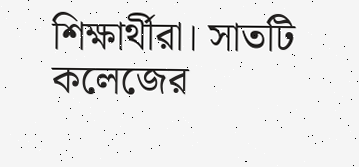শিক্ষার্থীরা। সাতটি কলেজের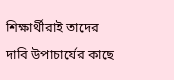শিক্ষার্থীরাই তাদের দাবি উপাচার্যের কাছে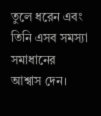তুলে ধরেন এবং তিনি এসব সমস্যা সমাধানের আশ্বাস দেন।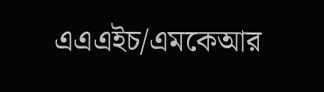এএএইচ/এমকেআর